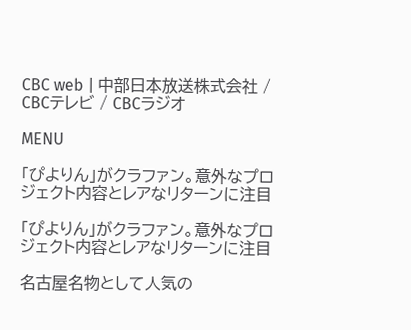CBC web | 中部日本放送株式会社 / CBCテレビ / CBCラジオ

MENU

「ぴよりん」がクラファン。意外なプロジェクト内容とレアなリターンに注目

「ぴよりん」がクラファン。意外なプロジェクト内容とレアなリターンに注目

名古屋名物として人気の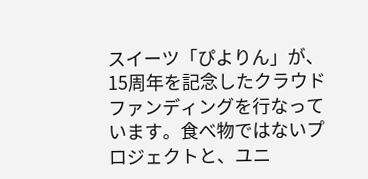スイーツ「ぴよりん」が、15周年を記念したクラウドファンディングを行なっています。食べ物ではないプロジェクトと、ユニ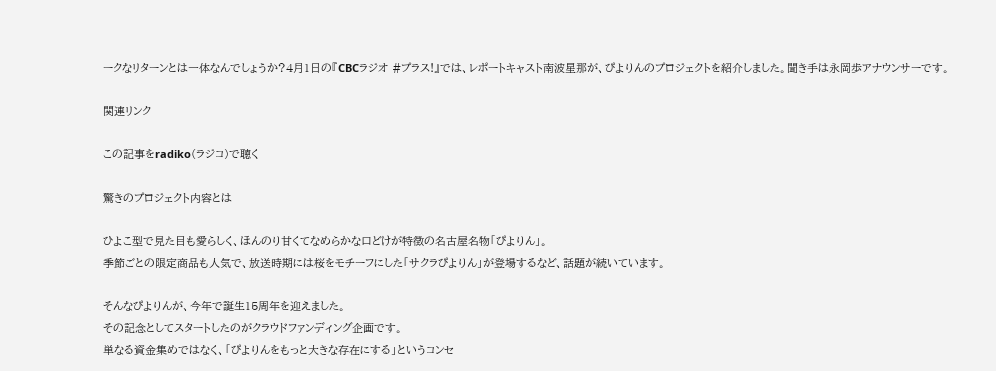ークなリターンとは一体なんでしょうか?4月1日の『CBCラジオ #プラス!』では、レポートキャスト南波星那が、ぴよりんのプロジェクトを紹介しました。聞き手は永岡歩アナウンサーです。

関連リンク

この記事をradiko(ラジコ)で聴く

驚きのプロジェクト内容とは

ひよこ型で見た目も愛らしく、ほんのり甘くてなめらかな口どけが特徴の名古屋名物「ぴよりん」。
季節ごとの限定商品も人気で、放送時期には桜をモチーフにした「サクラぴよりん」が登場するなど、話題が続いています。

そんなぴよりんが、今年で誕生15周年を迎えました。
その記念としてスタートしたのがクラウドファンディング企画です。
単なる資金集めではなく、「ぴよりんをもっと大きな存在にする」というコンセ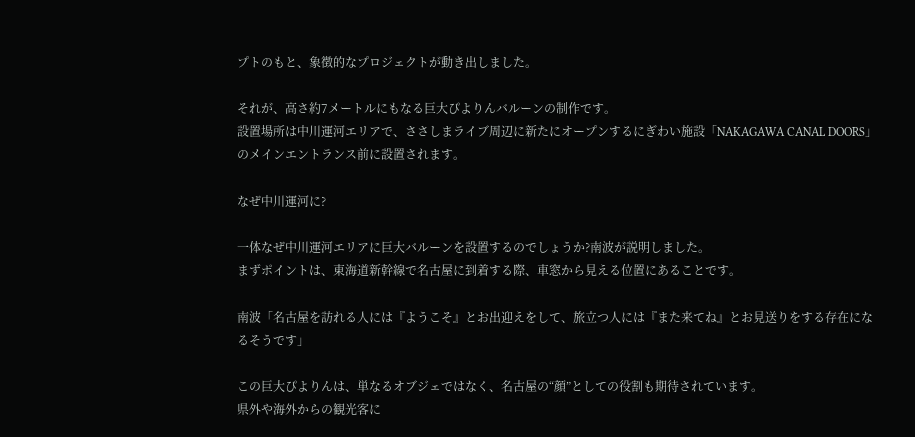プトのもと、象徴的なプロジェクトが動き出しました。

それが、高さ約7メートルにもなる巨大ぴよりんバルーンの制作です。
設置場所は中川運河エリアで、ささしまライブ周辺に新たにオープンするにぎわい施設「NAKAGAWA CANAL DOORS」のメインエントランス前に設置されます。

なぜ中川運河に?

一体なぜ中川運河エリアに巨大バルーンを設置するのでしょうか?南波が説明しました。
まずポイントは、東海道新幹線で名古屋に到着する際、車窓から見える位置にあることです。

南波「名古屋を訪れる人には『ようこそ』とお出迎えをして、旅立つ人には『また来てね』とお見送りをする存在になるそうです」

この巨大ぴよりんは、単なるオブジェではなく、名古屋の“顔”としての役割も期待されています。
県外や海外からの観光客に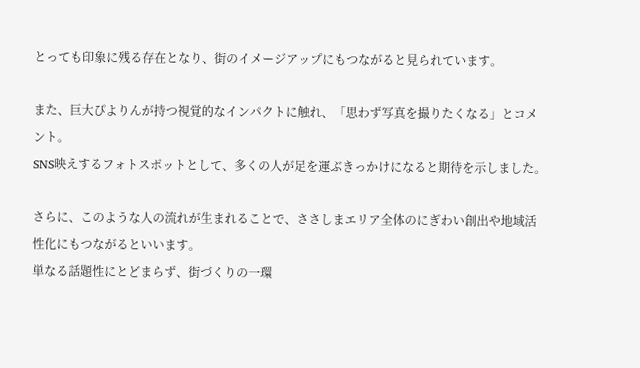とっても印象に残る存在となり、街のイメージアップにもつながると見られています。

また、巨大ぴよりんが持つ視覚的なインパクトに触れ、「思わず写真を撮りたくなる」とコメント。
SNS映えするフォトスポットとして、多くの人が足を運ぶきっかけになると期待を示しました。

さらに、このような人の流れが生まれることで、ささしまエリア全体のにぎわい創出や地域活性化にもつながるといいます。
単なる話題性にとどまらず、街づくりの一環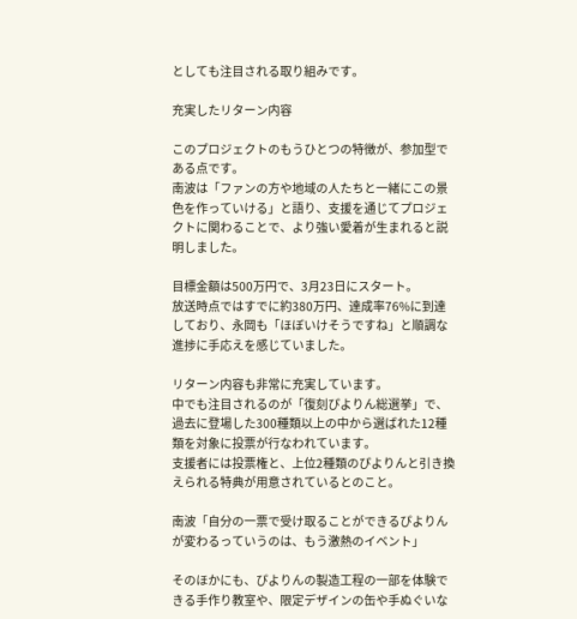としても注目される取り組みです。

充実したリターン内容

このプロジェクトのもうひとつの特徴が、参加型である点です。
南波は「ファンの方や地域の人たちと一緒にこの景色を作っていける」と語り、支援を通じてプロジェクトに関わることで、より強い愛着が生まれると説明しました。

目標金額は500万円で、3月23日にスタート。
放送時点ではすでに約380万円、達成率76%に到達しており、永岡も「ほぼいけそうですね」と順調な進捗に手応えを感じていました。

リターン内容も非常に充実しています。
中でも注目されるのが「復刻ぴよりん総選挙」で、過去に登場した300種類以上の中から選ばれた12種類を対象に投票が行なわれています。
支援者には投票権と、上位2種類のぴよりんと引き換えられる特典が用意されているとのこと。

南波「自分の一票で受け取ることができるぴよりんが変わるっていうのは、もう激熱のイベント」

そのほかにも、ぴよりんの製造工程の一部を体験できる手作り教室や、限定デザインの缶や手ぬぐいな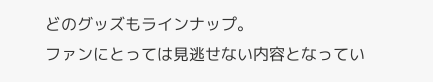どのグッズもラインナップ。
ファンにとっては見逃せない内容となってい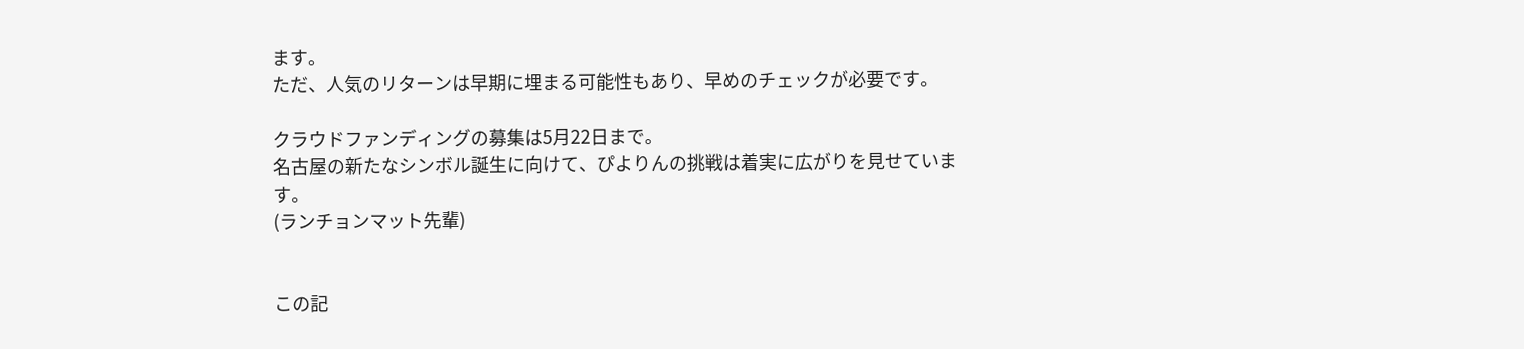ます。
ただ、人気のリターンは早期に埋まる可能性もあり、早めのチェックが必要です。

クラウドファンディングの募集は5月22日まで。
名古屋の新たなシンボル誕生に向けて、ぴよりんの挑戦は着実に広がりを見せています。
(ランチョンマット先輩)


この記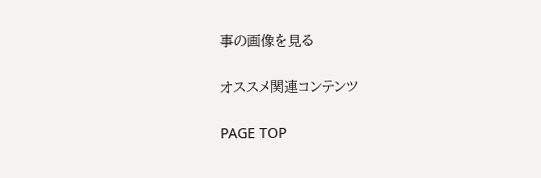事の画像を見る

オススメ関連コンテンツ

PAGE TOP